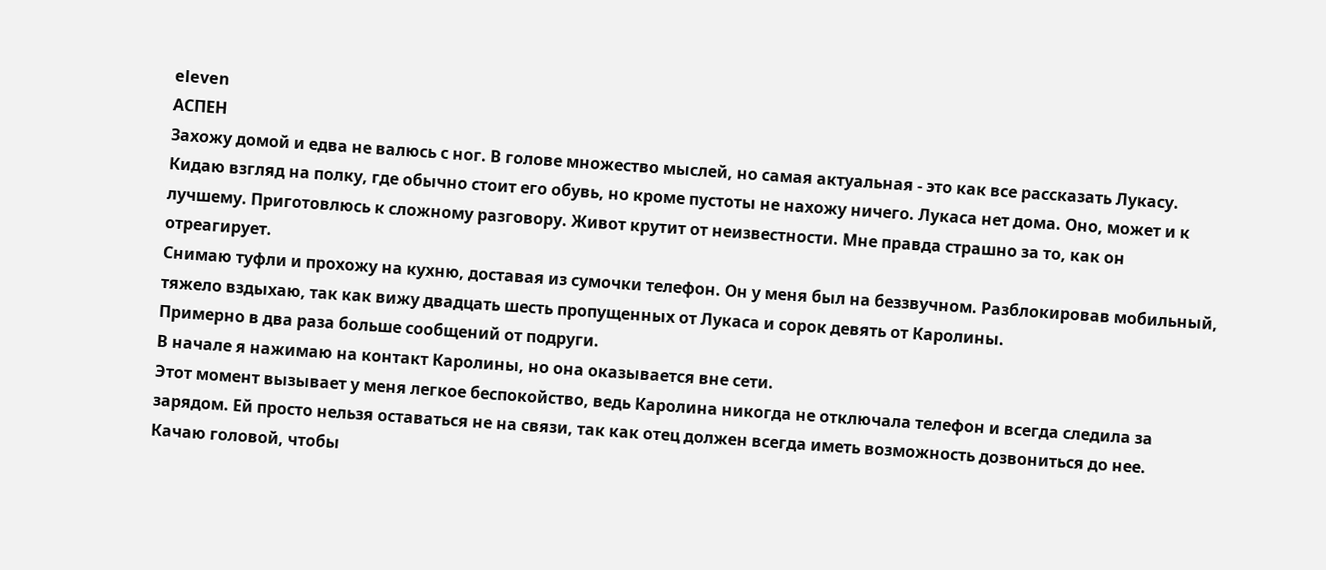eleven
АСПЕН
Захожу домой и едва не валюсь с ног. В голове множество мыслей, но самая актуальная - это как все рассказать Лукасу.
Кидаю взгляд на полку, где обычно стоит его обувь, но кроме пустоты не нахожу ничего. Лукаса нет дома. Оно, может и к лучшему. Приготовлюсь к сложному разговору. Живот крутит от неизвестности. Мне правда страшно за то, как он отреагирует.
Снимаю туфли и прохожу на кухню, доставая из сумочки телефон. Он у меня был на беззвучном. Разблокировав мобильный, тяжело вздыхаю, так как вижу двадцать шесть пропущенных от Лукаса и сорок девять от Каролины.
Примерно в два раза больше сообщений от подруги.
В начале я нажимаю на контакт Каролины, но она оказывается вне сети.
Этот момент вызывает у меня легкое беспокойство, ведь Каролина никогда не отключала телефон и всегда следила за зарядом. Ей просто нельзя оставаться не на связи, так как отец должен всегда иметь возможность дозвониться до нее.
Качаю головой, чтобы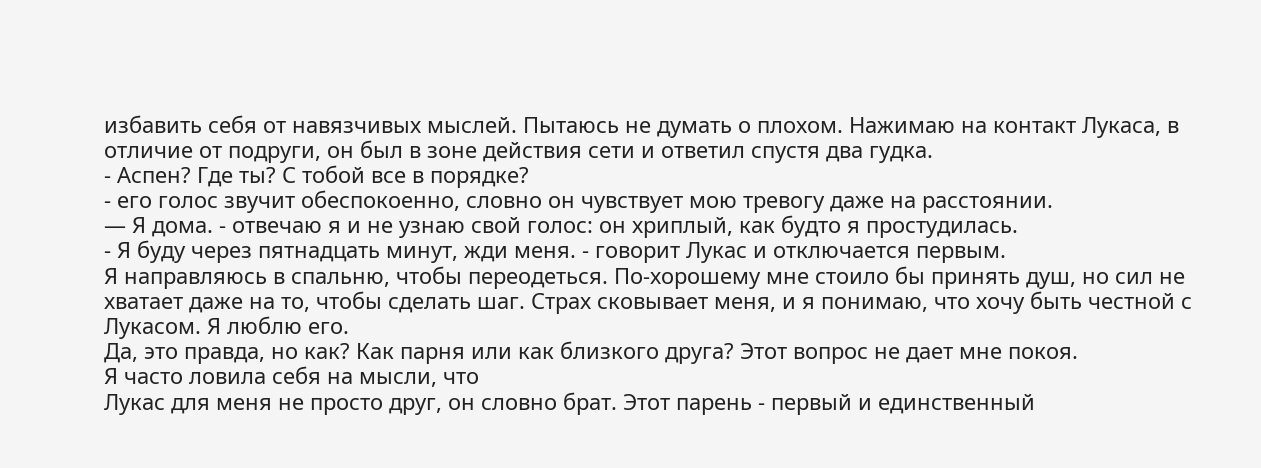избавить себя от навязчивых мыслей. Пытаюсь не думать о плохом. Нажимаю на контакт Лукаса, в отличие от подруги, он был в зоне действия сети и ответил спустя два гудка.
- Аспен? Где ты? С тобой все в порядке?
- его голос звучит обеспокоенно, словно он чувствует мою тревогу даже на расстоянии.
— Я дома. - отвечаю я и не узнаю свой голос: он хриплый, как будто я простудилась.
- Я буду через пятнадцать минут, жди меня. - говорит Лукас и отключается первым.
Я направляюсь в спальню, чтобы переодеться. По-хорошему мне стоило бы принять душ, но сил не хватает даже на то, чтобы сделать шаг. Страх сковывает меня, и я понимаю, что хочу быть честной с Лукасом. Я люблю его.
Да, это правда, но как? Как парня или как близкого друга? Этот вопрос не дает мне покоя.
Я часто ловила себя на мысли, что
Лукас для меня не просто друг, он словно брат. Этот парень - первый и единственный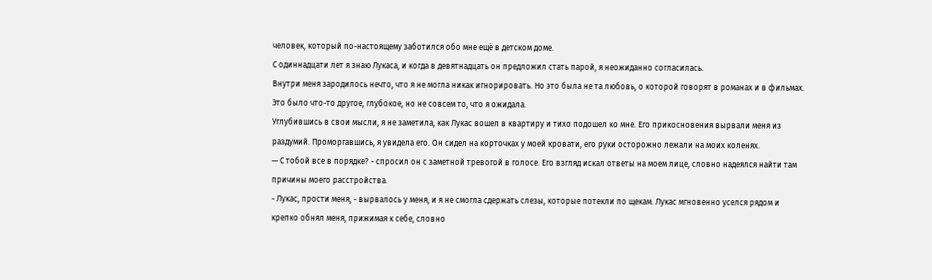человек, который по-настоящему заботился обо мне ещё в детском доме.
С одиннадцати лет я знаю Лукаса, и когда в девятнадцать он предложил стать парой, я неожиданно согласилась.
Внутри меня зародилось нечто, что я не могла никак игнорировать. Но это была не та любовь, о которой говорят в романах и в фильмах. Это было что-то другое, глубокое, но не совсем то, что я ожидала.
Углубившись в свои мысли, я не заметила, как Лукас вошел в квартиру и тихо подошел ко мне. Его прикосновения вырвали меня из раздумий. Проморгавшись, я увидела его. Он сидел на корточках у моей кровати, его руки осторожно лежали на моих коленях.
— С тобой все в порядке? - спросил он с заметной тревогой в голосе. Его взгляд искал ответы на моем лице, словно надеялся найти там причины моего расстройства.
- Лукас, прости меня, - вырвалось у меня, и я не смогла сдержать слезы, которые потекли по щекам. Лукас мгновенно уселся рядом и крепко обнял меня, прижимая к себе, словно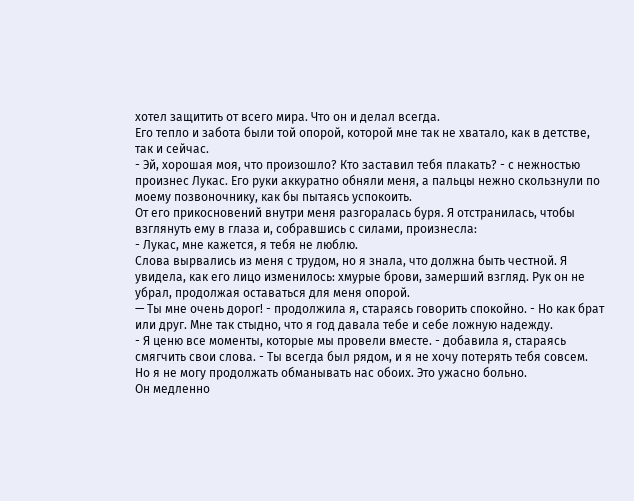хотел защитить от всего мира. Что он и делал всегда.
Его тепло и забота были той опорой, которой мне так не хватало, как в детстве, так и сейчас.
- Эй, хорошая моя, что произошло? Кто заставил тебя плакать? - с нежностью произнес Лукас. Его руки аккуратно обняли меня, а пальцы нежно скользнули по моему позвоночнику, как бы пытаясь успокоить.
От его прикосновений внутри меня разгоралась буря. Я отстранилась, чтобы взглянуть ему в глаза и, собравшись с силами, произнесла:
- Лукас, мне кажется, я тебя не люблю.
Слова вырвались из меня с трудом, но я знала, что должна быть честной. Я увидела, как его лицо изменилось: хмурые брови, замерший взгляд. Рук он не убрал, продолжая оставаться для меня опорой.
— Ты мне очень дорог! - продолжила я, стараясь говорить спокойно. - Но как брат или друг. Мне так стыдно, что я год давала тебе и себе ложную надежду.
- Я ценю все моменты, которые мы провели вместе. - добавила я, стараясь смягчить свои слова. - Ты всегда был рядом, и я не хочу потерять тебя совсем. Но я не могу продолжать обманывать нас обоих. Это ужасно больно.
Он медленно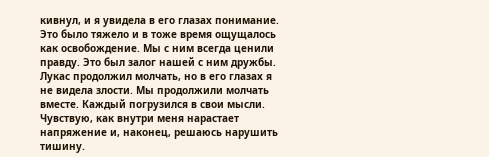кивнул, и я увидела в его глазах понимание. Это было тяжело и в тоже время ощущалось как освобождение. Мы с ним всегда ценили правду. Это был залог нашей с ним дружбы.
Лукас продолжил молчать, но в его глазах я не видела злости. Мы продолжили молчать вместе. Каждый погрузился в свои мысли. Чувствую, как внутри меня нарастает напряжение и, наконец, решаюсь нарушить тишину.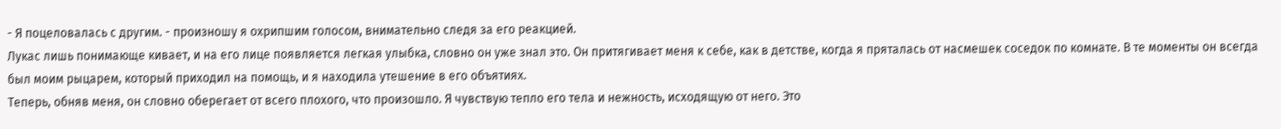- Я поцеловалась с другим. - произношу я охрипшим голосом, внимательно следя за его реакцией.
Лукас лишь понимающе кивает, и на его лице появляется легкая улыбка, словно он уже знал это. Он притягивает меня к себе, как в детстве, когда я пряталась от насмешек соседок по комнате. В те моменты он всегда был моим рыцарем, который приходил на помощь, и я находила утешение в его объятиях.
Теперь, обняв меня, он словно оберегает от всего плохого, что произошло. Я чувствую тепло его тела и нежность, исходящую от него. Это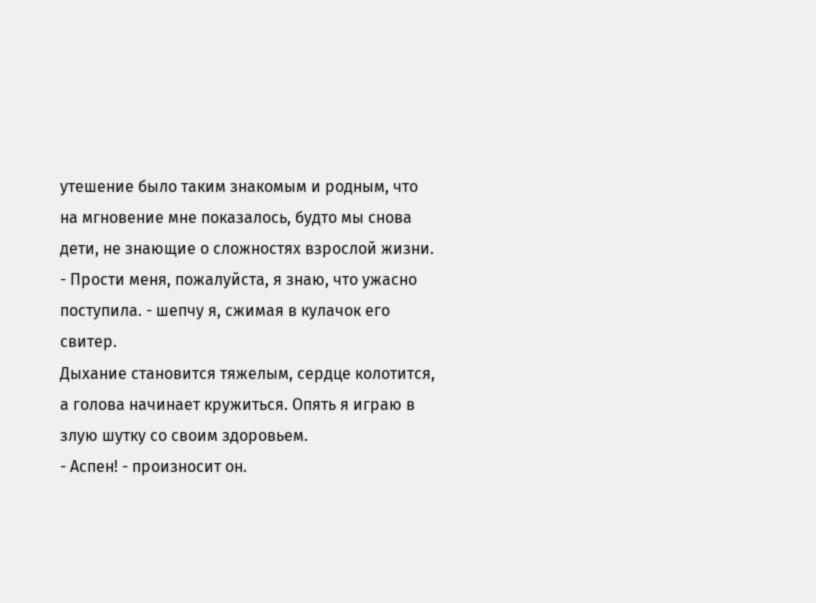утешение было таким знакомым и родным, что на мгновение мне показалось, будто мы снова дети, не знающие о сложностях взрослой жизни.
- Прости меня, пожалуйста, я знаю, что ужасно поступила. - шепчу я, сжимая в кулачок его свитер.
Дыхание становится тяжелым, сердце колотится, а голова начинает кружиться. Опять я играю в злую шутку со своим здоровьем.
- Аспен! - произносит он.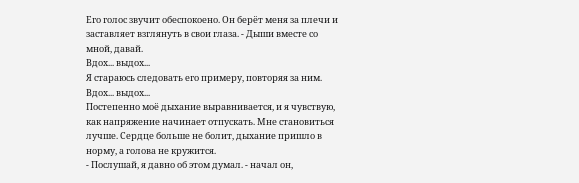Его голос звучит обеспокоено. Он берёт меня за плечи и заставляет взглянуть в свои глаза. - Дыши вместе со мной, давай.
Вдох... выдох...
Я стараюсь следовать его примеру, повторяя за ним. Вдох... выдох...
Постепенно моё дыхание выравнивается, и я чувствую, как напряжение начинает отпускать. Мне становиться лучше. Сердце больше не болит, дыхание пришло в норму, а голова не кружится.
- Послушай, я давно об этом думал. - начал он,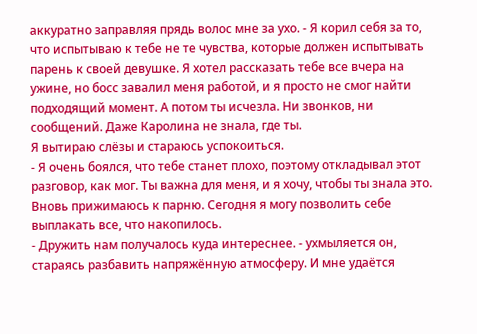аккуратно заправляя прядь волос мне за ухо. - Я корил себя за то, что испытываю к тебе не те чувства, которые должен испытывать парень к своей девушке. Я хотел рассказать тебе все вчера на ужине, но босс завалил меня работой, и я просто не смог найти подходящий момент. А потом ты исчезла. Ни звонков, ни сообщений. Даже Каролина не знала, где ты.
Я вытираю слёзы и стараюсь успокоиться.
- Я очень боялся, что тебе станет плохо, поэтому откладывал этот разговор, как мог. Ты важна для меня, и я хочу, чтобы ты знала это.
Вновь прижимаюсь к парню. Сегодня я могу позволить себе выплакать все, что накопилось.
- Дружить нам получалось куда интереснее. - ухмыляется он, стараясь разбавить напряжённую атмосферу. И мне удаётся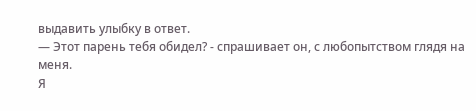выдавить улыбку в ответ.
— Этот парень тебя обидел? - спрашивает он, с любопытством глядя на меня.
Я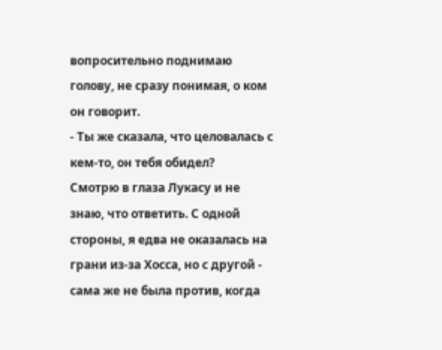вопросительно поднимаю голову, не сразу понимая, о ком он говорит.
- Ты же сказала, что целовалась с кем-то, он тебя обидел?
Смотрю в глаза Лукасу и не знаю, что ответить. С одной стороны, я едва не оказалась на грани из-за Хосса, но с другой - сама же не была против, когда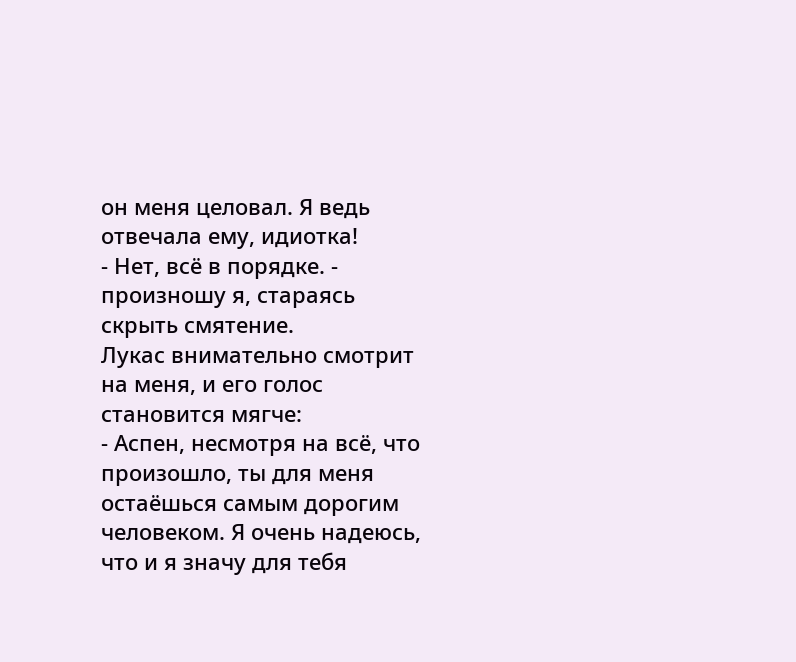он меня целовал. Я ведь отвечала ему, идиотка!
- Нет, всё в порядке. - произношу я, стараясь скрыть смятение.
Лукас внимательно смотрит на меня, и его голос становится мягче:
- Аспен, несмотря на всё, что произошло, ты для меня остаёшься самым дорогим человеком. Я очень надеюсь, что и я значу для тебя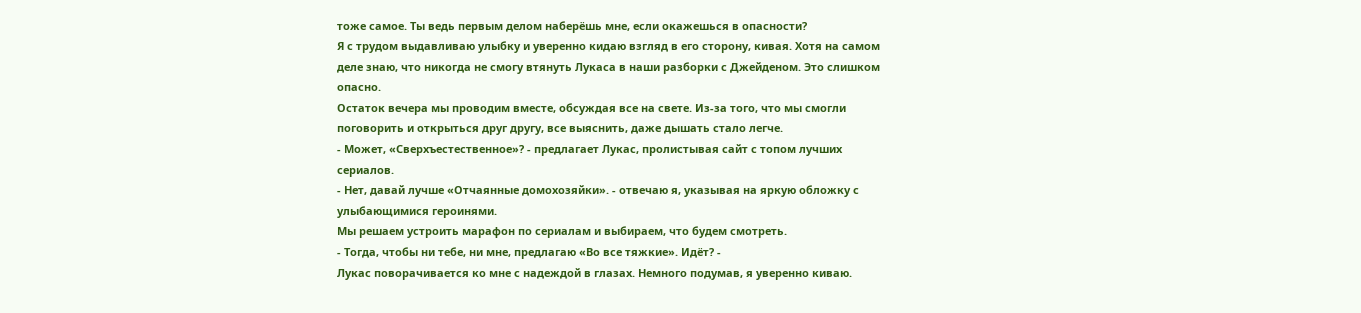тоже самое. Ты ведь первым делом наберёшь мне, если окажешься в опасности?
Я с трудом выдавливаю улыбку и уверенно кидаю взгляд в его сторону, кивая. Хотя на самом деле знаю, что никогда не смогу втянуть Лукаса в наши разборки с Джейденом. Это слишком опасно.
Остаток вечера мы проводим вместе, обсуждая все на свете. Из-за того, что мы смогли поговорить и открыться друг другу, все выяснить, даже дышать стало легче.
- Может, «Сверхъестественное»? - предлагает Лукас, пролистывая сайт с топом лучших сериалов.
- Нет, давай лучше «Отчаянные домохозяйки». - отвечаю я, указывая на яркую обложку с улыбающимися героинями.
Мы решаем устроить марафон по сериалам и выбираем, что будем смотреть.
- Тогда, чтобы ни тебе, ни мне, предлагаю «Во все тяжкие». Идёт? -
Лукас поворачивается ко мне с надеждой в глазах. Немного подумав, я уверенно киваю.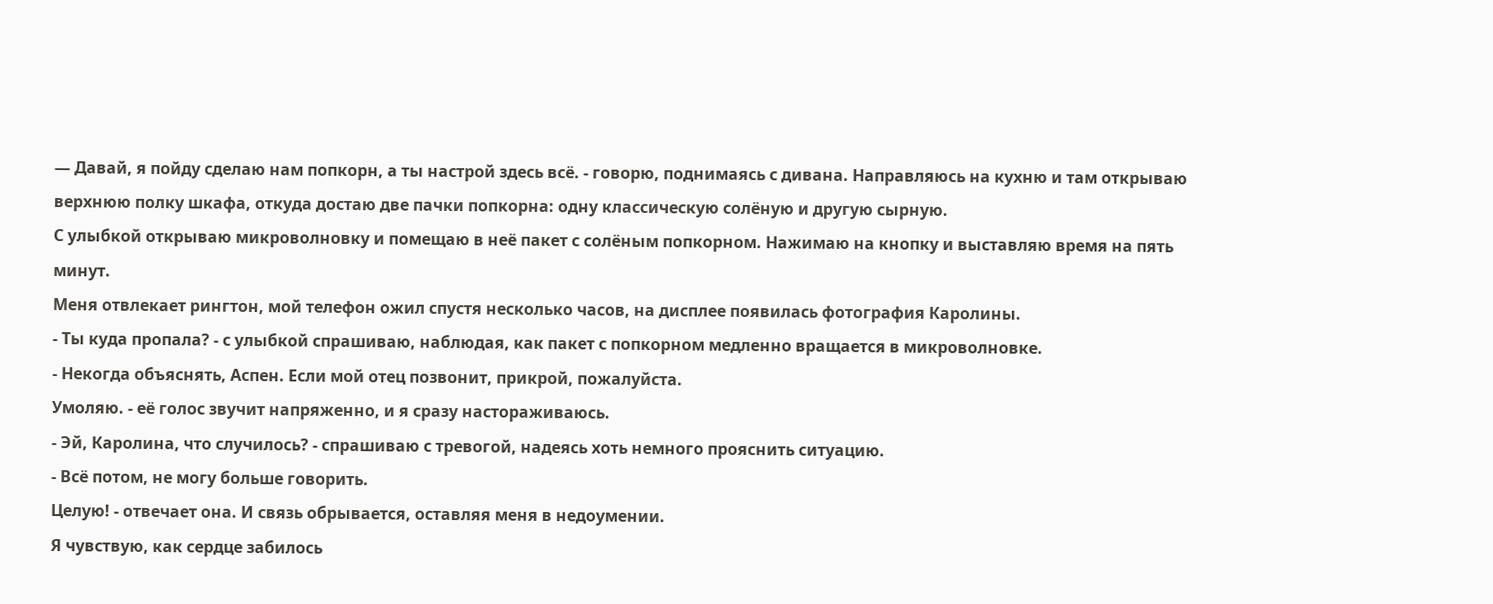— Давай, я пойду сделаю нам попкорн, а ты настрой здесь всё. - говорю, поднимаясь с дивана. Направляюсь на кухню и там открываю верхнюю полку шкафа, откуда достаю две пачки попкорна: одну классическую солёную и другую сырную.
С улыбкой открываю микроволновку и помещаю в неё пакет с солёным попкорном. Нажимаю на кнопку и выставляю время на пять минут.
Меня отвлекает рингтон, мой телефон ожил спустя несколько часов, на дисплее появилась фотография Каролины.
- Ты куда пропала? - с улыбкой спрашиваю, наблюдая, как пакет с попкорном медленно вращается в микроволновке.
- Некогда объяснять, Аспен. Если мой отец позвонит, прикрой, пожалуйста.
Умоляю. - её голос звучит напряженно, и я сразу настораживаюсь.
- Эй, Каролина, что случилось? - спрашиваю с тревогой, надеясь хоть немного прояснить ситуацию.
- Всё потом, не могу больше говорить.
Целую! - отвечает она. И связь обрывается, оставляя меня в недоумении.
Я чувствую, как сердце забилось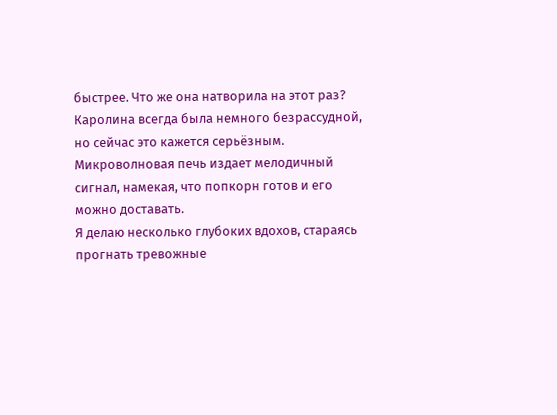быстрее. Что же она натворила на этот раз? Каролина всегда была немного безрассудной, но сейчас это кажется серьёзным. Микроволновая печь издает мелодичный сигнал, намекая, что попкорн готов и его можно доставать.
Я делаю несколько глубоких вдохов, стараясь прогнать тревожные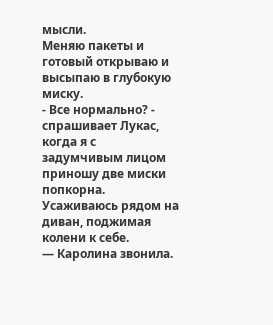мысли.
Меняю пакеты и готовый открываю и высыпаю в глубокую миску.
- Все нормально? - спрашивает Лукас, когда я с задумчивым лицом приношу две миски попкорна. Усаживаюсь рядом на диван, поджимая колени к себе.
— Каролина звонила.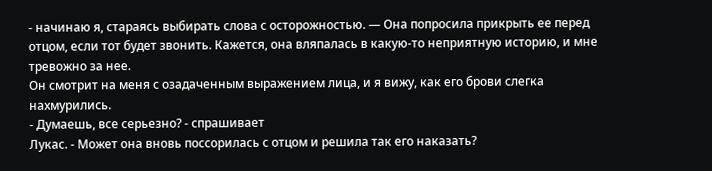- начинаю я, стараясь выбирать слова с осторожностью. — Она попросила прикрыть ее перед отцом, если тот будет звонить. Кажется, она вляпалась в какую-то неприятную историю, и мне тревожно за нее.
Он смотрит на меня с озадаченным выражением лица, и я вижу, как его брови слегка нахмурились.
- Думаешь, все серьезно? - спрашивает
Лукас. - Может она вновь поссорилась с отцом и решила так его наказать?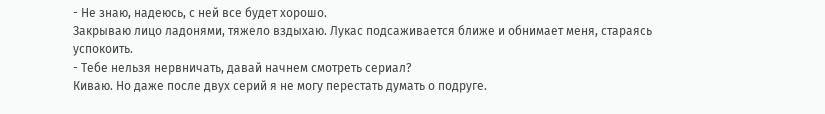- Не знаю, надеюсь, с ней все будет хорошо.
Закрываю лицо ладонями, тяжело вздыхаю. Лукас подсаживается ближе и обнимает меня, стараясь успокоить.
- Тебе нельзя нервничать, давай начнем смотреть сериал?
Киваю. Но даже после двух серий я не могу перестать думать о подруге.